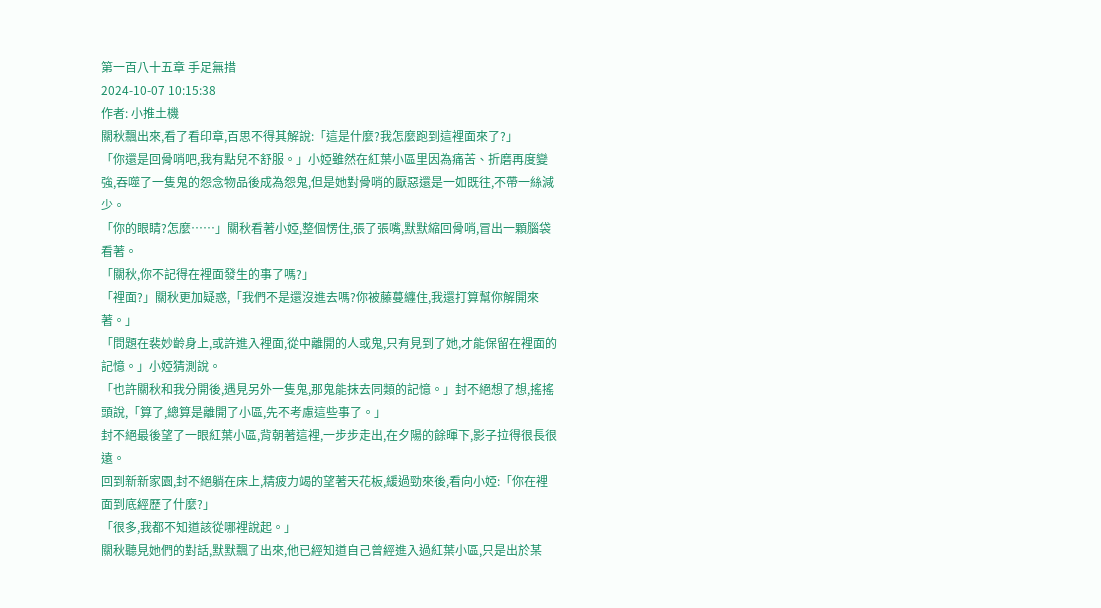第一百八十五章 手足無措
2024-10-07 10:15:38
作者: 小推土機
關秋飄出來,看了看印章,百思不得其解說:「這是什麼?我怎麼跑到這裡面來了?」
「你還是回骨哨吧,我有點兒不舒服。」小婭雖然在紅葉小區里因為痛苦、折磨再度變強,吞噬了一隻鬼的怨念物品後成為怨鬼,但是她對骨哨的厭惡還是一如既往,不帶一絲減少。
「你的眼睛?怎麼……」關秋看著小婭,整個愣住,張了張嘴,默默縮回骨哨,冒出一顆腦袋看著。
「關秋,你不記得在裡面發生的事了嗎?」
「裡面?」關秋更加疑惑,「我們不是還沒進去嗎?你被藤蔓纏住,我還打算幫你解開來著。」
「問題在裴妙齡身上,或許進入裡面,從中離開的人或鬼,只有見到了她,才能保留在裡面的記憶。」小婭猜測說。
「也許關秋和我分開後,遇見另外一隻鬼,那鬼能抹去同類的記憶。」封不絕想了想,搖搖頭說,「算了,總算是離開了小區,先不考慮這些事了。」
封不絕最後望了一眼紅葉小區,背朝著這裡,一步步走出,在夕陽的餘暉下,影子拉得很長很遠。
回到新新家園,封不絕躺在床上,精疲力竭的望著天花板,緩過勁來後,看向小婭:「你在裡面到底經歷了什麼?」
「很多,我都不知道該從哪裡說起。」
關秋聽見她們的對話,默默飄了出來,他已經知道自己曾經進入過紅葉小區,只是出於某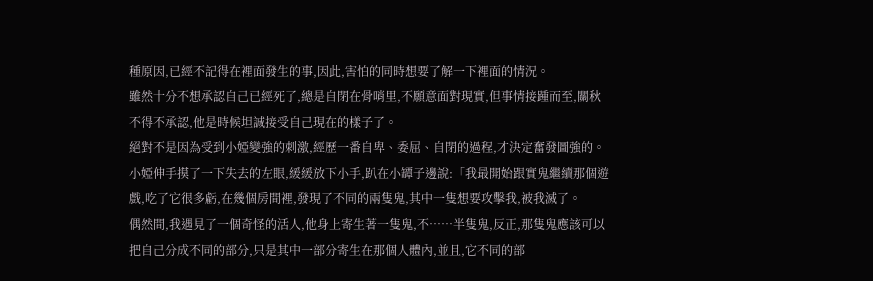種原因,已經不記得在裡面發生的事,因此,害怕的同時想要了解一下裡面的情況。
雖然十分不想承認自己已經死了,總是自閉在骨哨里,不願意面對現實,但事情接踵而至,關秋不得不承認,他是時候坦誠接受自己現在的樣子了。
絕對不是因為受到小婭變強的刺激,經歷一番自卑、委屈、自閉的過程,才決定奮發圖強的。
小婭伸手摸了一下失去的左眼,緩緩放下小手,趴在小罈子邊說:「我最開始跟實鬼繼續那個遊戲,吃了它很多虧,在幾個房間裡,發現了不同的兩隻鬼,其中一隻想要攻擊我,被我滅了。
偶然間,我遇見了一個奇怪的活人,他身上寄生著一隻鬼,不……半隻鬼,反正,那隻鬼應該可以把自己分成不同的部分,只是其中一部分寄生在那個人體內,並且,它不同的部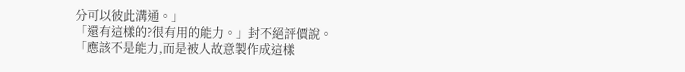分可以彼此溝通。」
「還有這樣的?很有用的能力。」封不絕評價說。
「應該不是能力,而是被人故意製作成這樣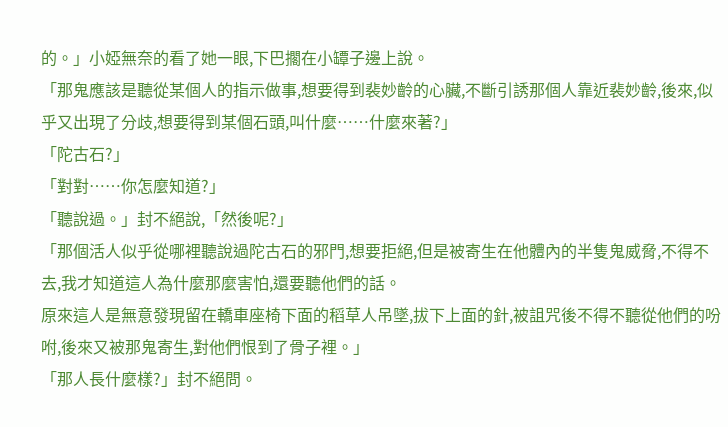的。」小婭無奈的看了她一眼,下巴擱在小罈子邊上說。
「那鬼應該是聽從某個人的指示做事,想要得到裴妙齡的心臟,不斷引誘那個人靠近裴妙齡,後來,似乎又出現了分歧,想要得到某個石頭,叫什麼……什麼來著?」
「陀古石?」
「對對……你怎麼知道?」
「聽說過。」封不絕說,「然後呢?」
「那個活人似乎從哪裡聽說過陀古石的邪門,想要拒絕,但是被寄生在他體內的半隻鬼威脅,不得不去,我才知道這人為什麼那麼害怕,還要聽他們的話。
原來這人是無意發現留在轎車座椅下面的稻草人吊墜,拔下上面的針,被詛咒後不得不聽從他們的吩咐,後來又被那鬼寄生,對他們恨到了骨子裡。」
「那人長什麼樣?」封不絕問。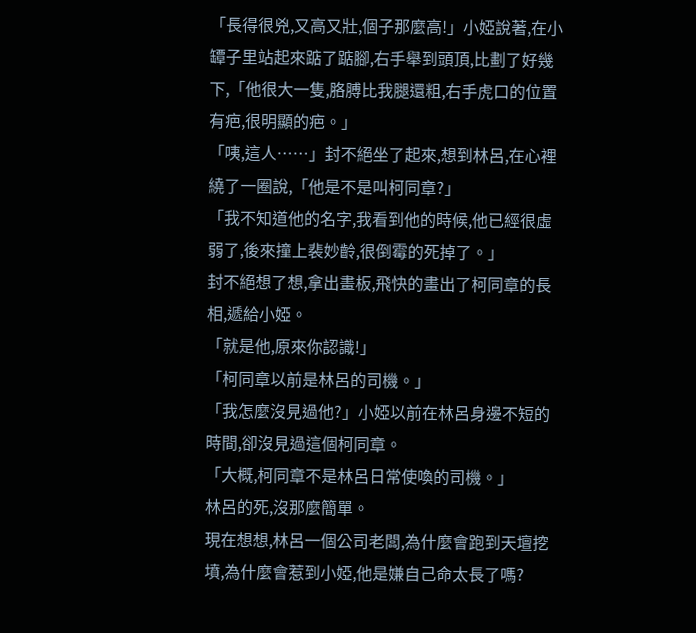「長得很兇,又高又壯,個子那麼高!」小婭說著,在小罈子里站起來踮了踮腳,右手舉到頭頂,比劃了好幾下,「他很大一隻,胳膊比我腿還粗,右手虎口的位置有疤,很明顯的疤。」
「咦,這人……」封不絕坐了起來,想到林呂,在心裡繞了一圈說,「他是不是叫柯同章?」
「我不知道他的名字,我看到他的時候,他已經很虛弱了,後來撞上裴妙齡,很倒霉的死掉了。」
封不絕想了想,拿出畫板,飛快的畫出了柯同章的長相,遞給小婭。
「就是他,原來你認識!」
「柯同章以前是林呂的司機。」
「我怎麼沒見過他?」小婭以前在林呂身邊不短的時間,卻沒見過這個柯同章。
「大概,柯同章不是林呂日常使喚的司機。」
林呂的死,沒那麼簡單。
現在想想,林呂一個公司老闆,為什麼會跑到天壇挖墳,為什麼會惹到小婭,他是嫌自己命太長了嗎?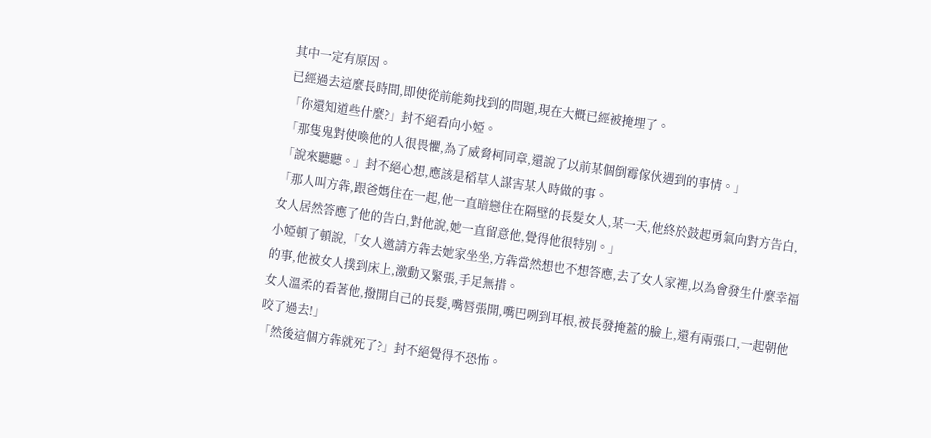其中一定有原因。
已經過去這麼長時間,即使從前能夠找到的問題,現在大概已經被掩埋了。
「你還知道些什麼?」封不絕看向小婭。
「那隻鬼對使喚他的人很畏懼,為了威脅柯同章,還說了以前某個倒霉傢伙遇到的事情。」
「說來聽聽。」封不絕心想,應該是稻草人謀害某人時做的事。
「那人叫方犇,跟爸媽住在一起,他一直暗戀住在隔壁的長髮女人,某一天,他終於鼓起勇氣向對方告白,女人居然答應了他的告白,對他說,她一直留意他,覺得他很特別。」
小婭頓了頓說,「女人邀請方犇去她家坐坐,方犇當然想也不想答應,去了女人家裡,以為會發生什麼幸福的事,他被女人撲到床上,激動又緊張,手足無措。
女人溫柔的看著他,撥開自己的長髮,嘴唇張開,嘴巴咧到耳根,被長發掩蓋的臉上,還有兩張口,一起朝他咬了過去!」
「然後這個方犇就死了?」封不絕覺得不恐怖。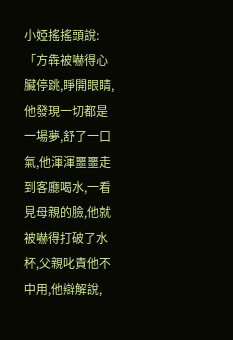小婭搖搖頭說:「方犇被嚇得心臟停跳,睜開眼睛,他發現一切都是一場夢,舒了一口氣,他渾渾噩噩走到客廳喝水,一看見母親的臉,他就被嚇得打破了水杯,父親叱責他不中用,他辯解說,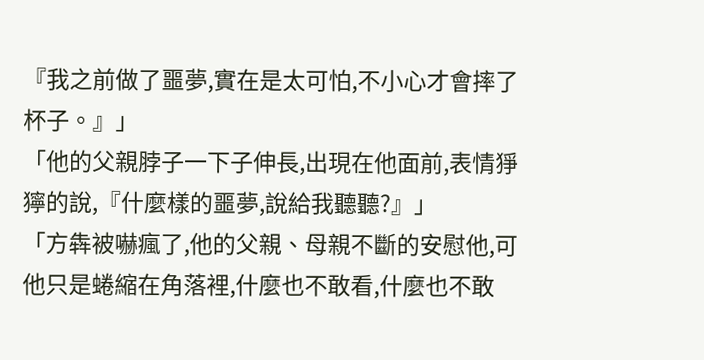『我之前做了噩夢,實在是太可怕,不小心才會摔了杯子。』」
「他的父親脖子一下子伸長,出現在他面前,表情猙獰的說,『什麼樣的噩夢,說給我聽聽?』」
「方犇被嚇瘋了,他的父親、母親不斷的安慰他,可他只是蜷縮在角落裡,什麼也不敢看,什麼也不敢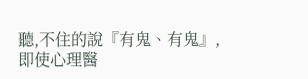聽,不住的說『有鬼、有鬼』,即使心理醫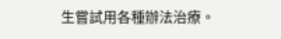生嘗試用各種辦法治療。